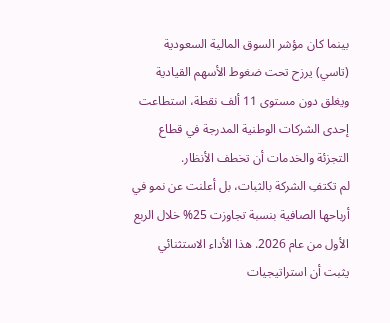بينما كان مؤشر السوق المالية السعودية (تاسي) يرزح تحت ضغوط الأسهم القيادية ويغلق دون مستوى 11 ألف نقطة، استطاعت إحدى الشركات الوطنية المدرجة في قطاع التجزئة والخدمات أن تخطف الأنظار.
لم تكتفِ الشركة بالثبات، بل أعلنت عن نمو في أرباحها الصافية بنسبة تجاوزت 25% خلال الربع الأول من عام 2026. هذا الأداء الاستثنائي يثبت أن استراتيجيات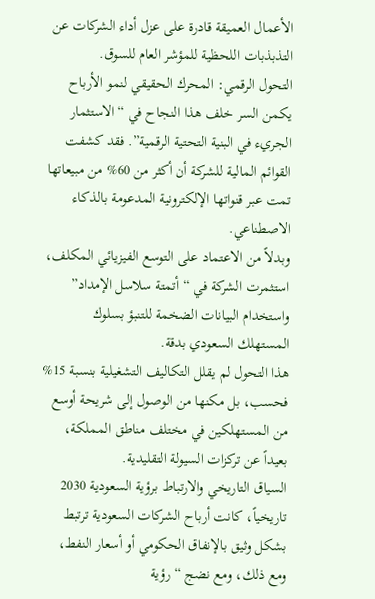الأعمال العميقة قادرة على عزل أداء الشركات عن التذبذبات اللحظية للمؤشر العام للسوق.
التحول الرقمي: المحرك الحقيقي لنمو الأرباح
يكمن السر خلف هذا النجاح في “الاستثمار الجريء في البنية التحتية الرقمية”. فقد كشفت القوائم المالية للشركة أن أكثر من 60% من مبيعاتها تمت عبر قنواتها الإلكترونية المدعومة بالذكاء الاصطناعي.
وبدلاً من الاعتماد على التوسع الفيزيائي المكلف، استثمرت الشركة في “أتمتة سلاسل الإمداد” واستخدام البيانات الضخمة للتنبؤ بسلوك المستهلك السعودي بدقة.
هذا التحول لم يقلل التكاليف التشغيلية بنسبة 15% فحسب، بل مكنها من الوصول إلى شريحة أوسع من المستهلكين في مختلف مناطق المملكة، بعيداً عن تركزات السيولة التقليدية.
السياق التاريخي والارتباط برؤية السعودية 2030
تاريخياً، كانت أرباح الشركات السعودية ترتبط بشكل وثيق بالإنفاق الحكومي أو أسعار النفط، ومع ذلك، ومع نضج “رؤية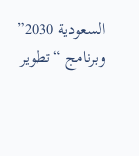السعودية 2030” وبرنامج “تطوير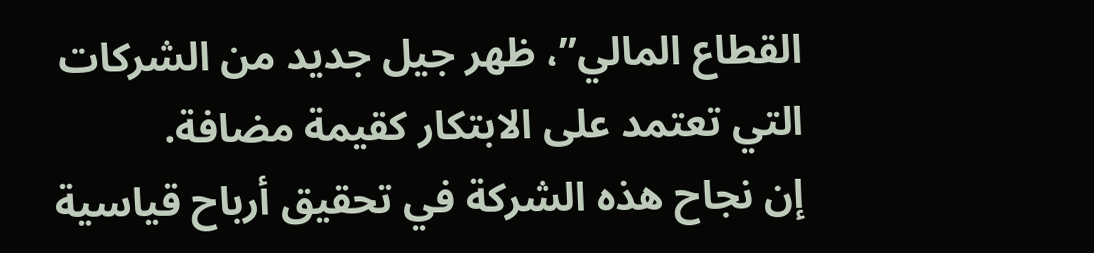القطاع المالي”، ظهر جيل جديد من الشركات التي تعتمد على الابتكار كقيمة مضافة.
إن نجاح هذه الشركة في تحقيق أرباح قياسية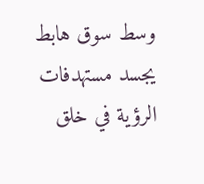وسط سوق هابط يجسد مستهدفات الرؤية في خلق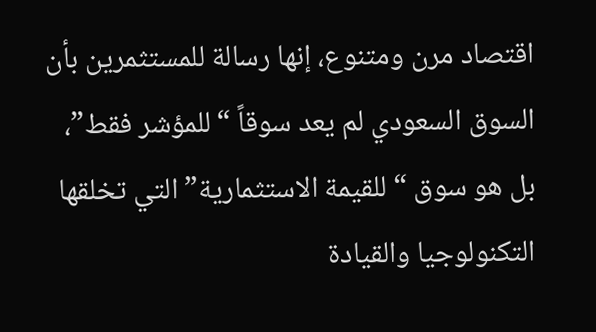اقتصاد مرن ومتنوع، إنها رسالة للمستثمرين بأن السوق السعودي لم يعد سوقاً “للمؤشر فقط”، بل هو سوق “للقيمة الاستثمارية” التي تخلقها التكنولوجيا والقيادة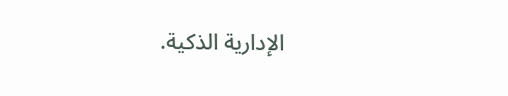الإدارية الذكية.